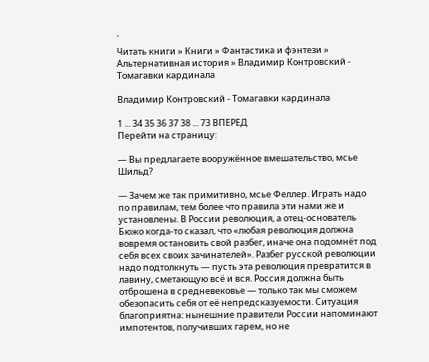`
Читать книги » Книги » Фантастика и фэнтези » Альтернативная история » Владимир Контровский - Томагавки кардинала

Владимир Контровский - Томагавки кардинала

1 ... 34 35 36 37 38 ... 73 ВПЕРЕД
Перейти на страницу:

— Вы предлагаете вооружённое вмешательство, мсье Шильд?

— Зачем же так примитивно, мсье Феллер. Играть надо по правилам, тем более что правила эти нами же и установлены. В России революция, а отец-основатель Бюжо когда-то сказал, что «любая революция должна вовремя остановить свой разбег, иначе она подомнёт под себя всех своих зачинателей». Разбег русской революции надо подтолкнуть — пусть эта революция превратится в лавину, сметающую всё и вся. Россия должна быть отброшена в средневековье — только так мы сможем обезопасить себя от её непредсказуемости. Ситуация благоприятна: нынешние правители России напоминают импотентов, получивших гарем, но не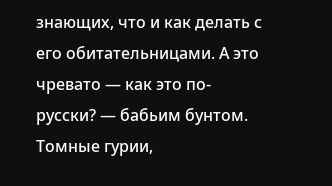знающих, что и как делать с его обитательницами. А это чревато — как это по-русски? — бабьим бунтом. Томные гурии,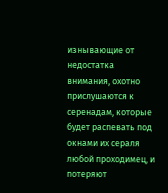изнывающие от недостатка внимания, охотно прислушаются к серенадам, которые будет распевать под окнами их сераля любой проходимец, и потеряют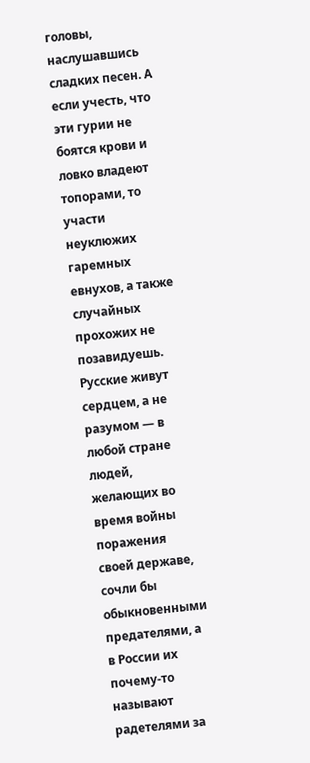головы, наслушавшись сладких песен. А если учесть, что эти гурии не боятся крови и ловко владеют топорами, то участи неуклюжих гаремных евнухов, а также случайных прохожих не позавидуешь. Русские живут сердцем, а не разумом — в любой стране людей, желающих во время войны поражения своей державе, сочли бы обыкновенными предателями, а в России их почему-то называют радетелями за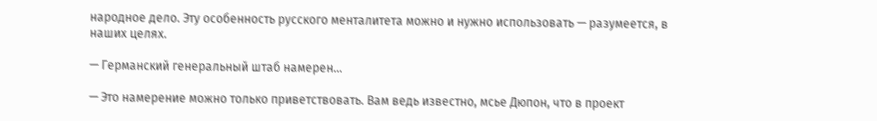народное дело. Эту особенность русского менталитета можно и нужно использовать — разумеется, в наших целях.

— Германский генеральный штаб намерен…

— Это намерение можно только приветствовать. Вам ведь известно, мсье Дюпон, что в проект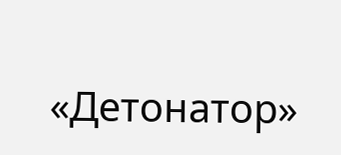«Детонатор»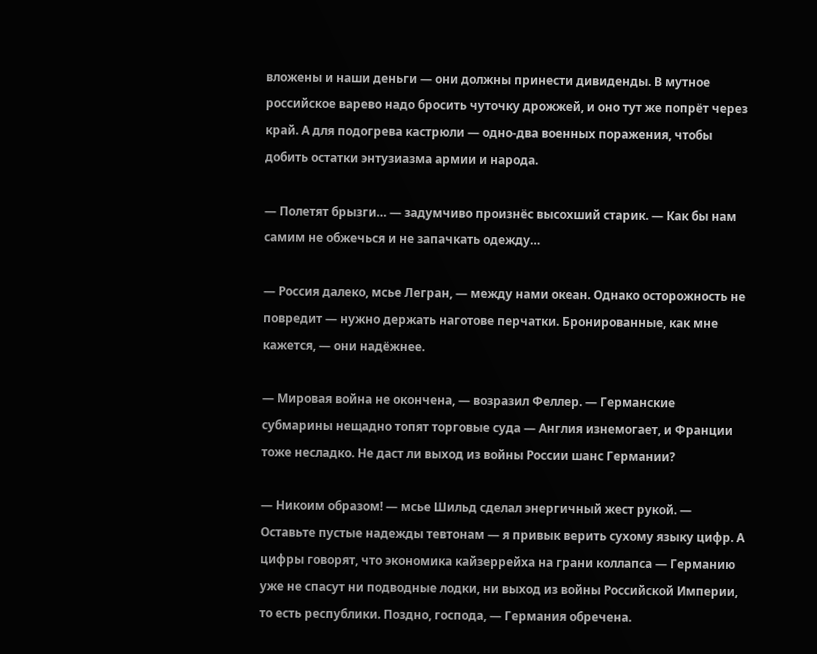вложены и наши деньги — они должны принести дивиденды. В мутное российское варево надо бросить чуточку дрожжей, и оно тут же попрёт через край. А для подогрева кастрюли — одно-два военных поражения, чтобы добить остатки энтузиазма армии и народа.

— Полетят брызги… — задумчиво произнёс высохший старик. — Как бы нам самим не обжечься и не запачкать одежду…

— Россия далеко, мсье Легран, — между нами океан. Однако осторожность не повредит — нужно держать наготове перчатки. Бронированные, как мне кажется, — они надёжнее.

— Мировая война не окончена, — возразил Феллер. — Германские субмарины нещадно топят торговые суда — Англия изнемогает, и Франции тоже несладко. Не даст ли выход из войны России шанс Германии?

— Никоим образом! — мсье Шильд сделал энергичный жест рукой. — Оставьте пустые надежды тевтонам — я привык верить сухому языку цифр. А цифры говорят, что экономика кайзеррейха на грани коллапса — Германию уже не спасут ни подводные лодки, ни выход из войны Российской Империи, то есть республики. Поздно, господа, — Германия обречена.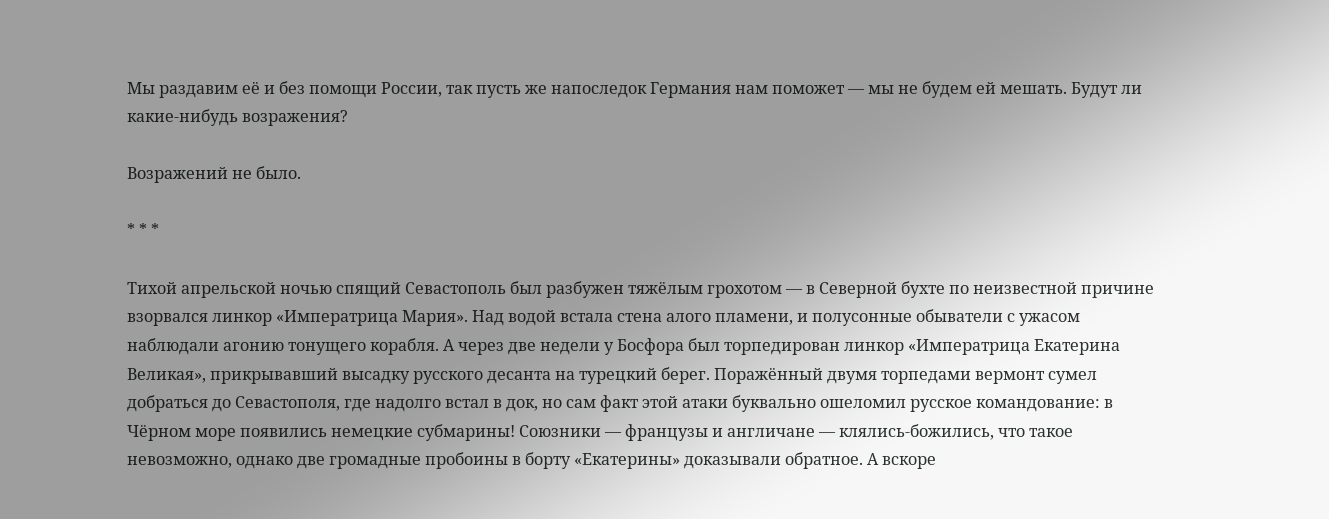Мы раздавим её и без помощи России, так пусть же напоследок Германия нам поможет — мы не будем ей мешать. Будут ли какие-нибудь возражения?

Возражений не было.

* * *

Тихой апрельской ночью спящий Севастополь был разбужен тяжёлым грохотом — в Северной бухте по неизвестной причине взорвался линкор «Императрица Мария». Над водой встала стена алого пламени, и полусонные обыватели с ужасом наблюдали агонию тонущего корабля. А через две недели у Босфора был торпедирован линкор «Императрица Екатерина Великая», прикрывавший высадку русского десанта на турецкий берег. Поражённый двумя торпедами вермонт сумел добраться до Севастополя, где надолго встал в док, но сам факт этой атаки буквально ошеломил русское командование: в Чёрном море появились немецкие субмарины! Союзники — французы и англичане — клялись-божились, что такое невозможно, однако две громадные пробоины в борту «Екатерины» доказывали обратное. А вскоре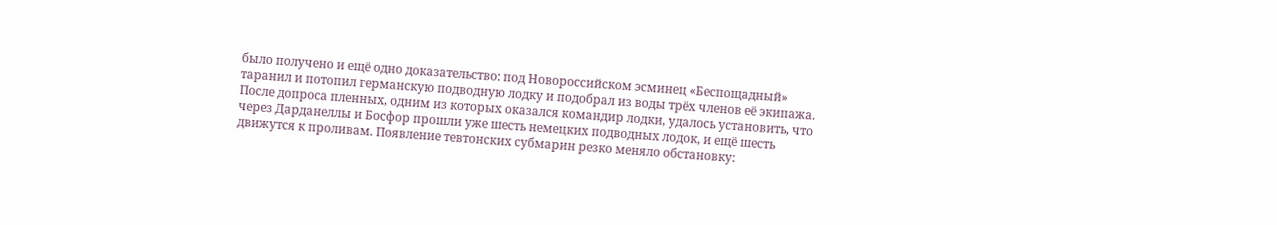было получено и ещё одно доказательство: под Новороссийском эсминец «Беспощадный» таранил и потопил германскую подводную лодку и подобрал из воды трёх членов её экипажа. После допроса пленных, одним из которых оказался командир лодки, удалось установить, что через Дарданеллы и Босфор прошли уже шесть немецких подводных лодок, и ещё шесть движутся к проливам. Появление тевтонских субмарин резко меняло обстановку: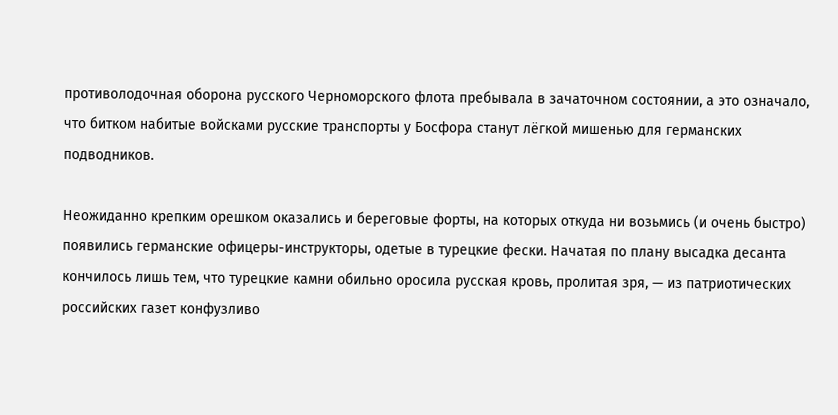противолодочная оборона русского Черноморского флота пребывала в зачаточном состоянии, а это означало, что битком набитые войсками русские транспорты у Босфора станут лёгкой мишенью для германских подводников.

Неожиданно крепким орешком оказались и береговые форты, на которых откуда ни возьмись (и очень быстро) появились германские офицеры-инструкторы, одетые в турецкие фески. Начатая по плану высадка десанта кончилось лишь тем, что турецкие камни обильно оросила русская кровь, пролитая зря, — из патриотических российских газет конфузливо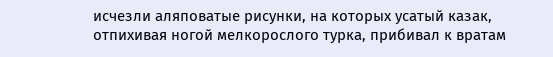исчезли аляповатые рисунки, на которых усатый казак, отпихивая ногой мелкорослого турка, прибивал к вратам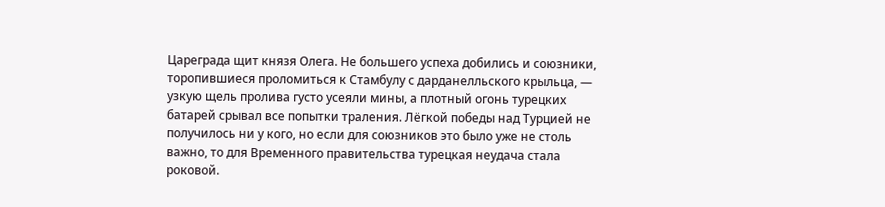Цареграда щит князя Олега. Не большего успеха добились и союзники, торопившиеся проломиться к Стамбулу с дарданелльского крыльца, — узкую щель пролива густо усеяли мины, а плотный огонь турецких батарей срывал все попытки траления. Лёгкой победы над Турцией не получилось ни у кого, но если для союзников это было уже не столь важно, то для Временного правительства турецкая неудача стала роковой.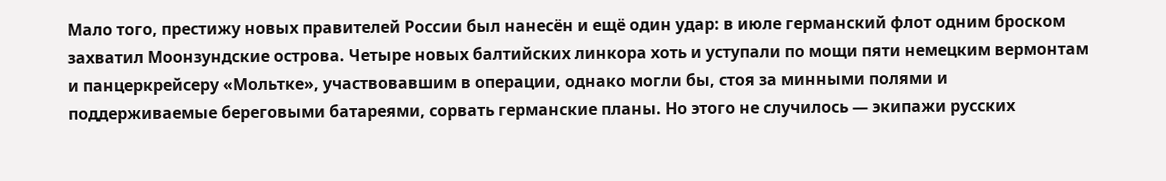Мало того, престижу новых правителей России был нанесён и ещё один удар: в июле германский флот одним броском захватил Моонзундские острова. Четыре новых балтийских линкора хоть и уступали по мощи пяти немецким вермонтам и панцеркрейсеру «Мольтке», участвовавшим в операции, однако могли бы, стоя за минными полями и поддерживаемые береговыми батареями, сорвать германские планы. Но этого не случилось — экипажи русских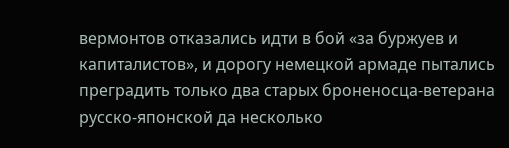вермонтов отказались идти в бой «за буржуев и капиталистов», и дорогу немецкой армаде пытались преградить только два старых броненосца-ветерана русско-японской да несколько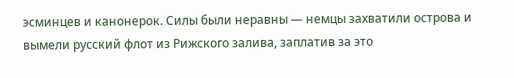эсминцев и канонерок. Силы были неравны — немцы захватили острова и вымели русский флот из Рижского залива, заплатив за это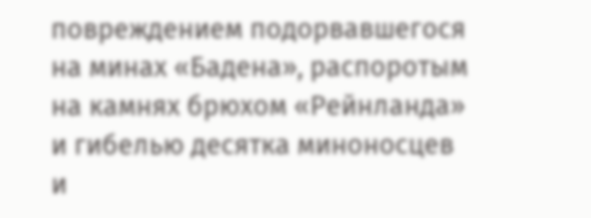повреждением подорвавшегося на минах «Бадена», распоротым на камнях брюхом «Рейнланда» и гибелью десятка миноносцев и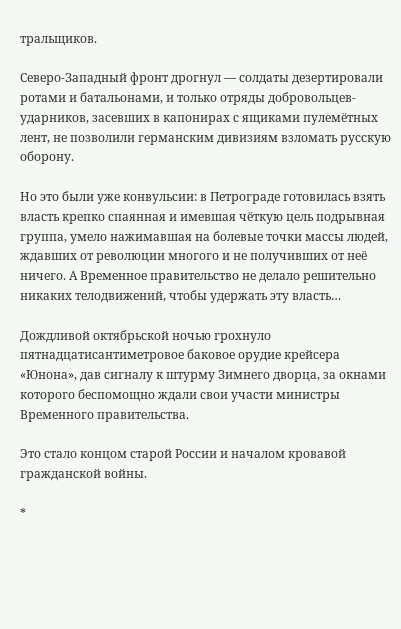тральщиков.

Северо-Западный фронт дрогнул — солдаты дезертировали ротами и батальонами, и только отряды добровольцев-ударников, засевших в капонирах с ящиками пулемётных лент, не позволили германским дивизиям взломать русскую оборону.

Но это были уже конвульсии: в Петрограде готовилась взять власть крепко спаянная и имевшая чёткую цель подрывная группа, умело нажимавшая на болевые точки массы людей, ждавших от революции многого и не получивших от неё ничего. А Временное правительство не делало решительно никаких телодвижений, чтобы удержать эту власть…

Дождливой октябрьской ночью грохнуло пятнадцатисантиметровое баковое орудие крейсера «Юнона», дав сигналу к штурму Зимнего дворца, за окнами которого беспомощно ждали свои участи министры Временного правительства.

Это стало концом старой России и началом кровавой гражданской войны.

*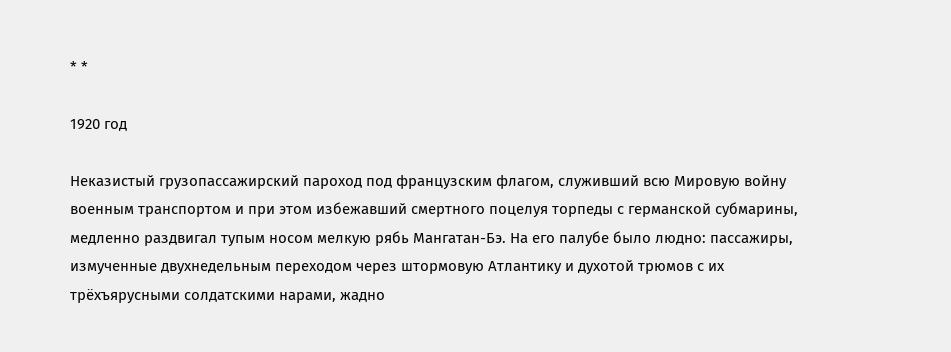* *

1920 год

Неказистый грузопассажирский пароход под французским флагом, служивший всю Мировую войну военным транспортом и при этом избежавший смертного поцелуя торпеды с германской субмарины, медленно раздвигал тупым носом мелкую рябь Мангатан-Бэ. На его палубе было людно: пассажиры, измученные двухнедельным переходом через штормовую Атлантику и духотой трюмов с их трёхъярусными солдатскими нарами, жадно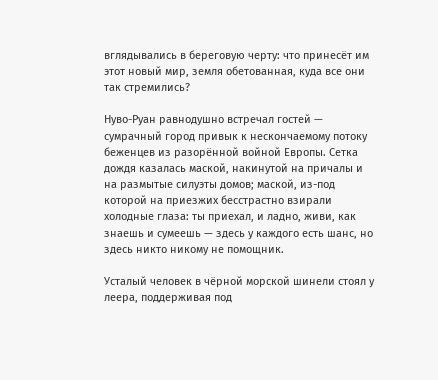вглядывались в береговую черту: что принесёт им этот новый мир, земля обетованная, куда все они так стремились?

Нуво-Руан равнодушно встречал гостей — сумрачный город привык к нескончаемому потоку беженцев из разорённой войной Европы. Сетка дождя казалась маской, накинутой на причалы и на размытые силуэты домов; маской, из-под которой на приезжих бесстрастно взирали холодные глаза: ты приехал, и ладно, живи, как знаешь и сумеешь — здесь у каждого есть шанс, но здесь никто никому не помощник.

Усталый человек в чёрной морской шинели стоял у леера, поддерживая под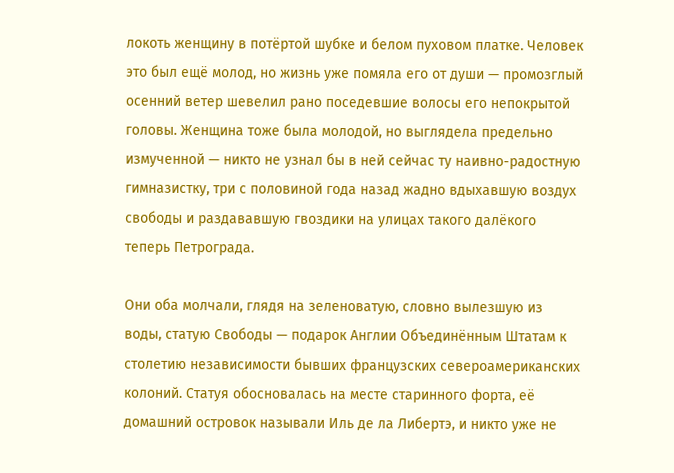локоть женщину в потёртой шубке и белом пуховом платке. Человек это был ещё молод, но жизнь уже помяла его от души — промозглый осенний ветер шевелил рано поседевшие волосы его непокрытой головы. Женщина тоже была молодой, но выглядела предельно измученной — никто не узнал бы в ней сейчас ту наивно-радостную гимназистку, три с половиной года назад жадно вдыхавшую воздух свободы и раздававшую гвоздики на улицах такого далёкого теперь Петрограда.

Они оба молчали, глядя на зеленоватую, словно вылезшую из воды, статую Свободы — подарок Англии Объединённым Штатам к столетию независимости бывших французских североамериканских колоний. Статуя обосновалась на месте старинного форта, её домашний островок называли Иль де ла Либертэ, и никто уже не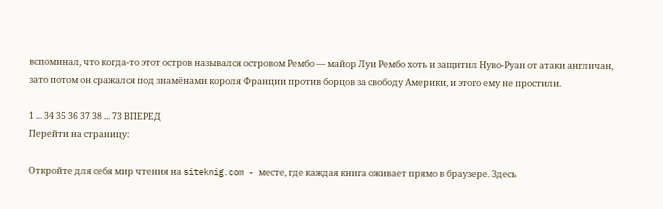вспоминал, что когда-то этот остров назывался островом Рембо — майор Луи Рембо хоть и защитил Нуво-Руан от атаки англичан, зато потом он сражался под знамёнами короля Франции против борцов за свободу Америки, и этого ему не простили.

1 ... 34 35 36 37 38 ... 73 ВПЕРЕД
Перейти на страницу:

Откройте для себя мир чтения на siteknig.com - месте, где каждая книга оживает прямо в браузере. Здесь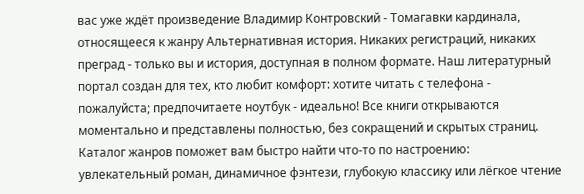вас уже ждёт произведение Владимир Контровский - Томагавки кардинала, относящееся к жанру Альтернативная история. Никаких регистраций, никаких преград - только вы и история, доступная в полном формате. Наш литературный портал создан для тех, кто любит комфорт: хотите читать с телефона - пожалуйста; предпочитаете ноутбук - идеально! Все книги открываются моментально и представлены полностью, без сокращений и скрытых страниц. Каталог жанров поможет вам быстро найти что-то по настроению: увлекательный роман, динамичное фэнтези, глубокую классику или лёгкое чтение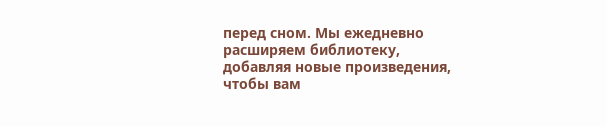перед сном. Мы ежедневно расширяем библиотеку, добавляя новые произведения, чтобы вам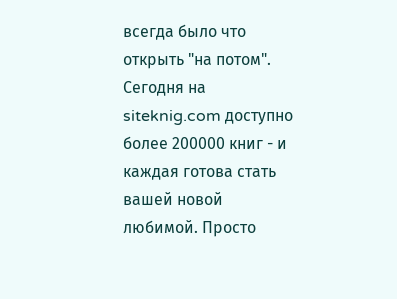всегда было что открыть "на потом". Сегодня на siteknig.com доступно более 200000 книг - и каждая готова стать вашей новой любимой. Просто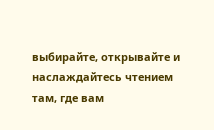выбирайте, открывайте и наслаждайтесь чтением там, где вам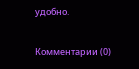удобно.

Комментарии (0)